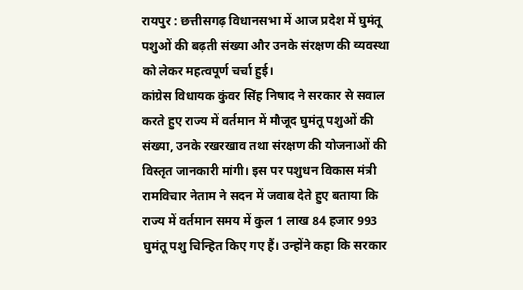रायपुर : छत्तीसगढ़ विधानसभा में आज प्रदेश में घुमंतू पशुओं की बढ़ती संख्या और उनके संरक्षण की व्यवस्था को लेकर महत्वपूर्ण चर्चा हुई।
कांग्रेस विधायक कुंवर सिंह निषाद ने सरकार से सवाल करते हुए राज्य में वर्तमान में मौजूद घुमंतू पशुओं की संख्या, उनके रखरखाव तथा संरक्षण की योजनाओं की विस्तृत जानकारी मांगी। इस पर पशुधन विकास मंत्री रामविचार नेताम ने सदन में जवाब देते हुए बताया कि राज्य में वर्तमान समय में कुल 1 लाख 84 हजार 993 घुमंतू पशु चिन्हित किए गए हैं। उन्होंने कहा कि सरकार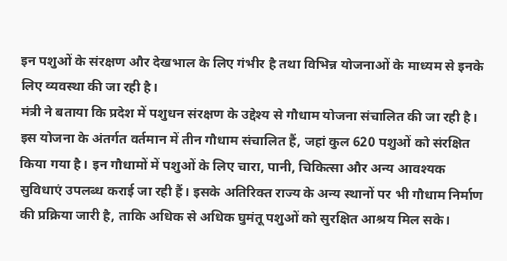इन पशुओं के संरक्षण और देखभाल के लिए गंभीर है तथा विभिन्न योजनाओं के माध्यम से इनके लिए व्यवस्था की जा रही है।
मंत्री ने बताया कि प्रदेश में पशुधन संरक्षण के उद्देश्य से गौधाम योजना संचालित की जा रही है। इस योजना के अंतर्गत वर्तमान में तीन गौधाम संचालित हैं, जहां कुल 620 पशुओं को संरक्षित किया गया है। इन गौधामों में पशुओं के लिए चारा, पानी, चिकित्सा और अन्य आवश्यक सुविधाएं उपलब्ध कराई जा रही हैं। इसके अतिरिक्त राज्य के अन्य स्थानों पर भी गौधाम निर्माण की प्रक्रिया जारी है, ताकि अधिक से अधिक घुमंतू पशुओं को सुरक्षित आश्रय मिल सके।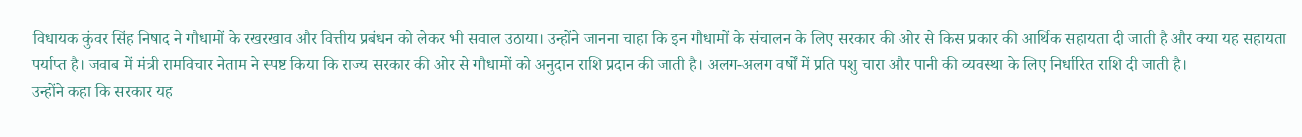विधायक कुंवर सिंह निषाद ने गौधामों के रखरखाव और वित्तीय प्रबंधन को लेकर भी सवाल उठाया। उन्होंने जानना चाहा कि इन गौधामों के संचालन के लिए सरकार की ओर से किस प्रकार की आर्थिक सहायता दी जाती है और क्या यह सहायता पर्याप्त है। जवाब में मंत्री रामविचार नेताम ने स्पष्ट किया कि राज्य सरकार की ओर से गौधामों को अनुदान राशि प्रदान की जाती है। अलग-अलग वर्षों में प्रति पशु चारा और पानी की व्यवस्था के लिए निर्धारित राशि दी जाती है।
उन्होंने कहा कि सरकार यह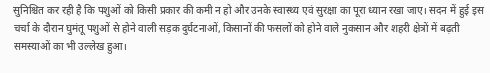सुनिश्चित कर रही है कि पशुओं को किसी प्रकार की कमी न हो और उनके स्वास्थ्य एवं सुरक्षा का पूरा ध्यान रखा जाए। सदन में हुई इस चर्चा के दौरान घुमंतू पशुओं से होने वाली सड़क दुर्घटनाओं, किसानों की फसलों को होने वाले नुकसान और शहरी क्षेत्रों में बढ़ती समस्याओं का भी उल्लेख हुआ।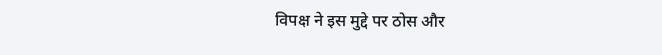विपक्ष ने इस मुद्दे पर ठोस और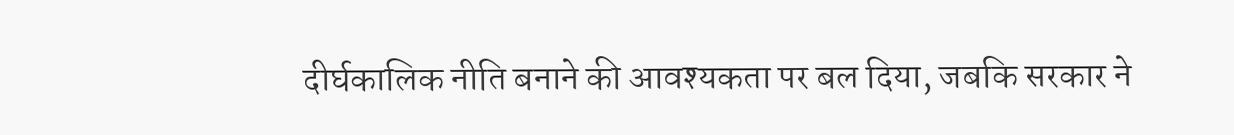दीर्घकालिक नीति बनाने की आवश्यकता पर बल दिया, जबकि सरकार ने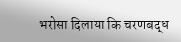भरोसा दिलाया कि चरणबद्ध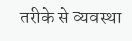तरीके से व्यवस्था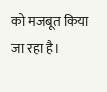को मजबूत किया जा रहा है।